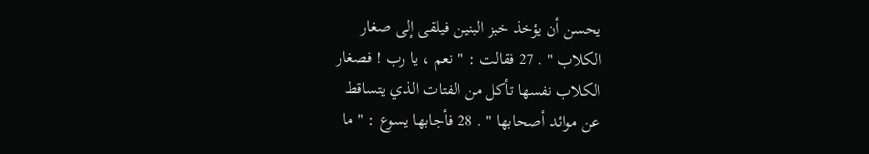يحسن أن يؤخذ خبز البنين فيلقى إلى صغار
الكلاب " . 27 فقالت : " نعم ، يا رب ! فصغار
الكلاب نفسها تأكل من الفتات الذي يتساقط
عن موائد أصحابها " . 28 فأجابها يسوع : " ما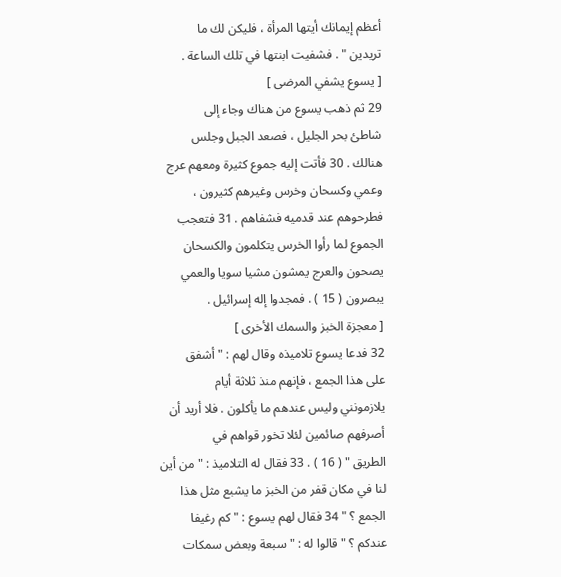أعظم إيمانك أيتها المرأة ، فليكن لك ما
تريدين " . فشفيت ابنتها في تلك الساعة .
[ يسوع يشفي المرضى ]
29 ثم ذهب يسوع من هناك وجاء إلى
شاطئ بحر الجليل ، فصعد الجبل وجلس
هنالك . 30 فأتت إليه جموع كثيرة ومعهم عرج
وعمي وكسحان وخرس وغيرهم كثيرون ،
فطرحوهم عند قدميه فشفاهم . 31 فتعجب
الجموع لما رأوا الخرس يتكلمون والكسحان
يصحون والعرج يمشون مشيا سويا والعمي
يبصرون ( 15 ) . فمجدوا إله إسرائيل .
[ معجزة الخبز والسمك الأخرى ]
32 فدعا يسوع تلاميذه وقال لهم : " أشفق
على هذا الجمع ، فإنهم منذ ثلاثة أيام
يلازمونني وليس عندهم ما يأكلون . فلا أريد أن
أصرفهم صائمين لئلا تخور قواهم في
الطريق " ( 16 ) . 33 فقال له التلاميذ : " من أين
لنا في مكان قفر من الخبز ما يشبع مثل هذا
الجمع ؟ " 34 فقال لهم يسوع : " كم رغيفا
عندكم ؟ " قالوا له : " سبعة وبعض سمكات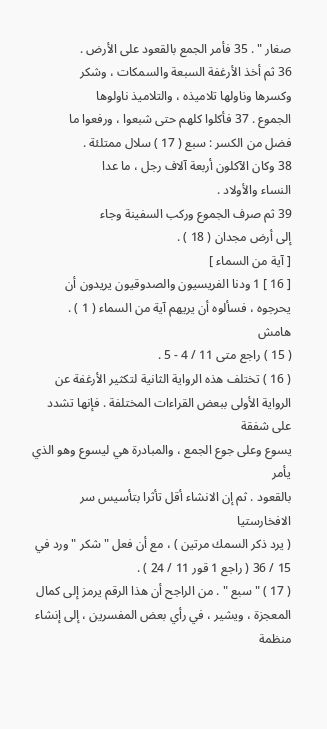صغار " . 35 فأمر الجمع بالقعود على الأرض .
36 ثم أخذ الأرغفة السبعة والسمكات ، وشكر
وكسرها وناولها تلاميذه ، والتلاميذ ناولوها
الجموع . 37 فأكلوا كلهم حتى شبعوا ، ورفعوا ما
فضل من الكسر : سبع ( 17 ) سلال ممتلئة .
38 وكان الآكلون أربعة آلاف رجل ، ما عدا
النساء والأولاد .
39 ثم صرف الجموع وركب السفينة وجاء
إلى أرض مجدان ( 18 ) .
[ آية من السماء ]
[ 16 ] 1 ودنا الفريسيون والصدوقيون يريدون أن
يحرجوه ، فسألوه أن يريهم آية من السماء ( 1 ) .
هامش
( 15 ) راجع متى 11 / 4 - 5 .
( 16 ) تختلف هذه الرواية الثانية لتكثير الأرغفة عن
الرواية الأولى ببعض القراءات المختلفة . فإنها تشدد على شفقة
يسوع وعلى جوع الجمع ، والمبادرة هي ليسوع وهو الذي يأمر
بالقعود . ثم إن الانشاء أقل تأثرا بتأسيس سر الافخارستيا
( يرد ذكر السمك مرتين ) ، مع أن فعل " شكر " ورد في
15 / 36 ( راجع 1 قور 11 / 24 ) .
( 17 ) " سبع " . من الراجح أن هذا الرقم يرمز إلى كمال
المعجزة ، ويشير ، في رأي بعض المفسرين ، إلى إنشاء منظمة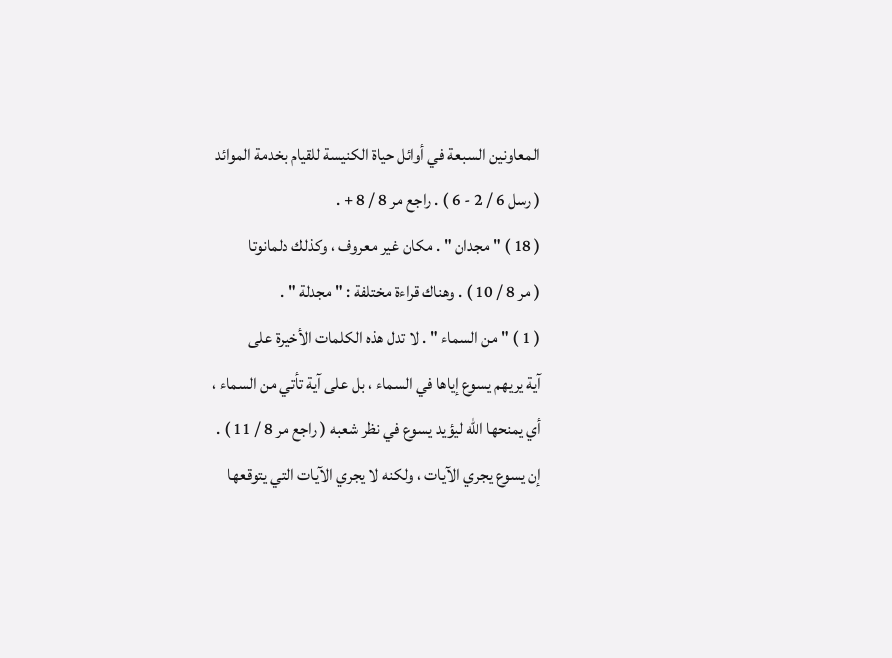المعاونين السبعة في أوائل حياة الكنيسة للقيام بخدمة الموائد
( رسل 6 / 2 - 6 ) . راجع مر 8 / 8 + .
( 18 ) " مجدان " . مكان غير معروف ، وكذلك دلمانوتا
( مر 8 / 10 ) . وهناك قراءة مختلفة : " مجدلة " .
( 1 ) " من السماء " . لا تدل هذه الكلمات الأخيرة على
آية يريهم يسوع إياها في السماء ، بل على آية تأتي من السماء ،
أي يمنحها الله ليؤيد يسوع في نظر شعبه ( راجع مر 8 / 11 ) .
إن يسوع يجري الآيات ، ولكنه لا يجري الآيات التي يتوقعها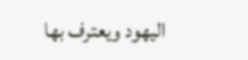اليهود ويعترف بها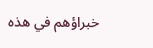خبراؤهم في هذه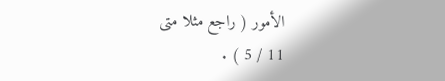الأمور ( راجع مثلا متى
11 / 5 ) .